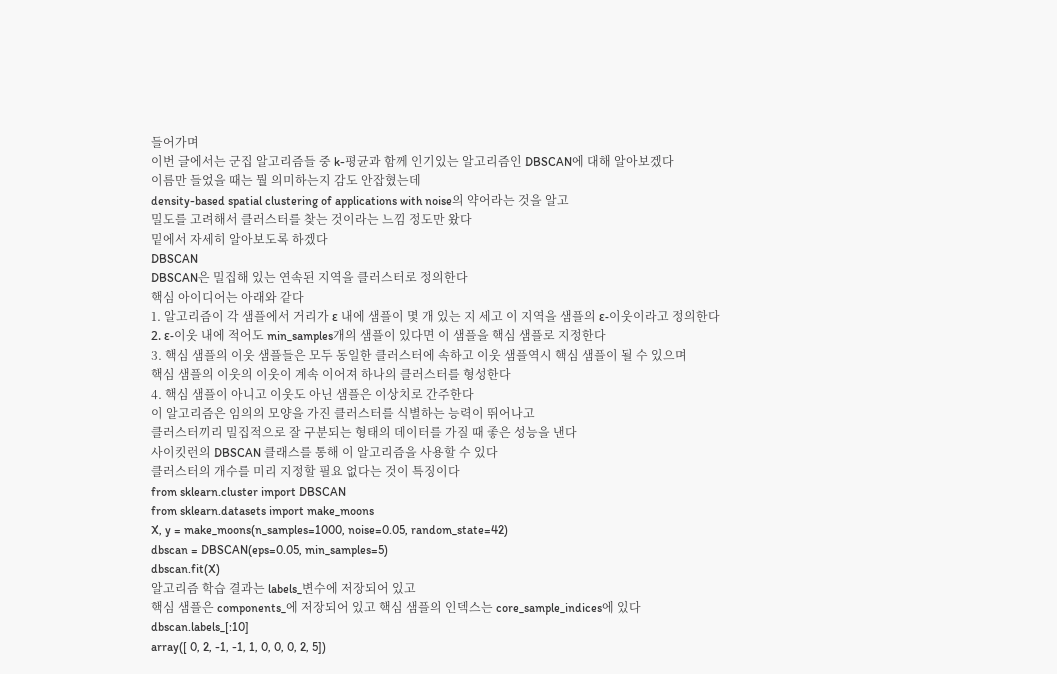들어가며
이번 글에서는 군집 알고리즘들 중 k-평균과 함께 인기있는 알고리즘인 DBSCAN에 대해 알아보겠다
이름만 들었을 때는 뭘 의미하는지 감도 안잡혔는데
density-based spatial clustering of applications with noise의 약어라는 것을 알고
밀도를 고려해서 클러스터를 찾는 것이라는 느낌 정도만 왔다
밑에서 자세히 알아보도록 하겠다
DBSCAN
DBSCAN은 밀집해 있는 연속된 지역을 클러스터로 정의한다
핵심 아이디어는 아래와 같다
1. 알고리즘이 각 샘플에서 거리가 ε 내에 샘플이 몇 개 있는 지 세고 이 지역을 샘플의 ε-이웃이라고 정의한다
2. ε-이웃 내에 적어도 min_samples개의 샘플이 있다면 이 샘플을 핵심 샘플로 지정한다
3. 핵심 샘플의 이웃 샘플들은 모두 동일한 클러스터에 속하고 이웃 샘플역시 핵심 샘플이 될 수 있으며
핵심 샘플의 이웃의 이웃이 계속 이어져 하나의 클러스터를 형성한다
4. 핵심 샘플이 아니고 이웃도 아닌 샘플은 이상치로 간주한다
이 알고리즘은 임의의 모양을 가진 클러스터를 식별하는 능력이 뛰어나고
클러스터끼리 밀집적으로 잘 구분되는 형태의 데이터를 가질 때 좋은 성능을 낸다
사이킷런의 DBSCAN 클래스를 통해 이 알고리즘을 사용할 수 있다
클러스터의 개수를 미리 지정할 필요 없다는 것이 특징이다
from sklearn.cluster import DBSCAN
from sklearn.datasets import make_moons
X, y = make_moons(n_samples=1000, noise=0.05, random_state=42)
dbscan = DBSCAN(eps=0.05, min_samples=5)
dbscan.fit(X)
알고리즘 학습 결과는 labels_변수에 저장되어 있고
핵심 샘플은 components_에 저장되어 있고 핵심 샘플의 인덱스는 core_sample_indices에 있다
dbscan.labels_[:10]
array([ 0, 2, -1, -1, 1, 0, 0, 0, 2, 5])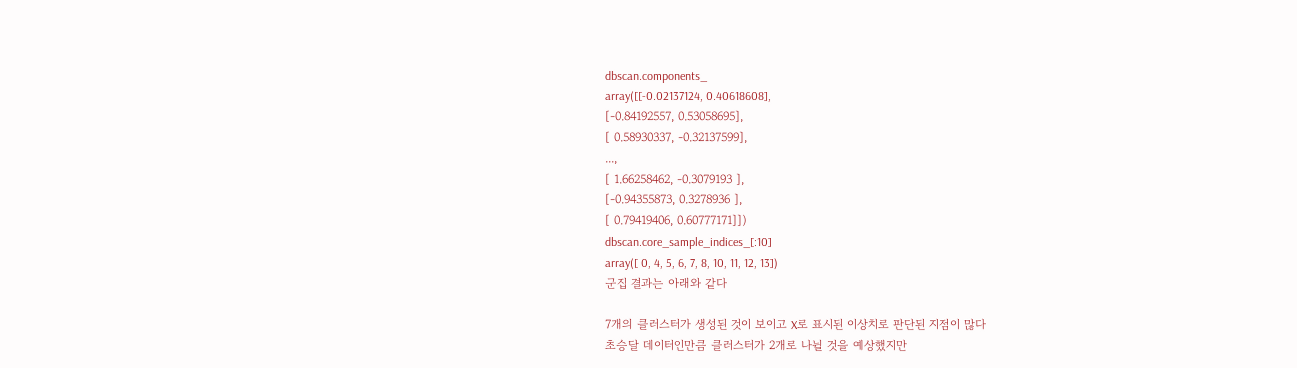dbscan.components_
array([[-0.02137124, 0.40618608],
[-0.84192557, 0.53058695],
[ 0.58930337, -0.32137599],
...,
[ 1.66258462, -0.3079193 ],
[-0.94355873, 0.3278936 ],
[ 0.79419406, 0.60777171]])
dbscan.core_sample_indices_[:10]
array([ 0, 4, 5, 6, 7, 8, 10, 11, 12, 13])
군집 결과는 아래와 같다

7개의 클러스터가 생성된 것이 보이고 X로 표시된 이상치로 판단된 지점이 많다
초승달 데이터인만큼 클러스터가 2개로 나뉠 것을 예상했지만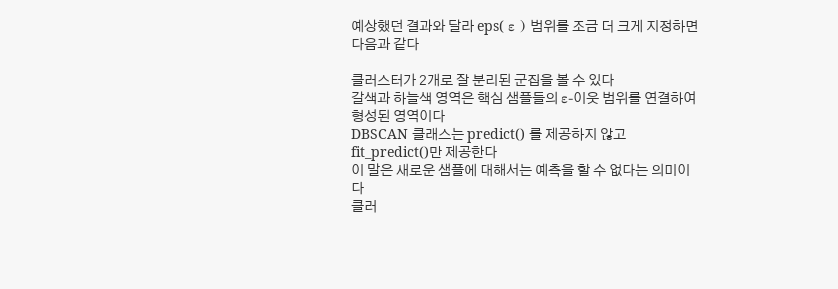예상했던 결과와 달라 eps( ε ) 범위를 조금 더 크게 지정하면 다음과 같다

클러스터가 2개로 잘 분리된 군집을 볼 수 있다
갈색과 하늘색 영역은 핵심 샘플들의 ε-이웃 범위를 연결하여 형성된 영역이다
DBSCAN 클래스는 predict() 를 제공하지 않고 fit_predict()만 제공한다
이 말은 새로운 샘플에 대해서는 예측을 할 수 없다는 의미이다
클러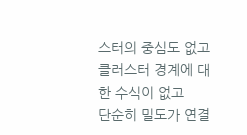스터의 중심도 없고 클러스터 경계에 대한 수식이 없고
단순히 밀도가 연결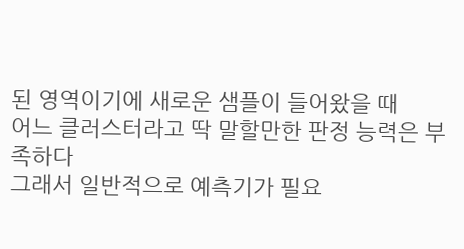된 영역이기에 새로운 샘플이 들어왔을 때
어느 클러스터라고 딱 말할만한 판정 능력은 부족하다
그래서 일반적으로 예측기가 필요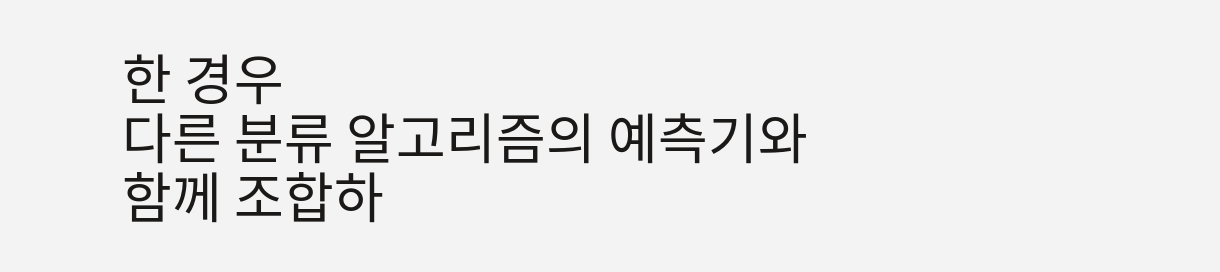한 경우
다른 분류 알고리즘의 예측기와 함께 조합하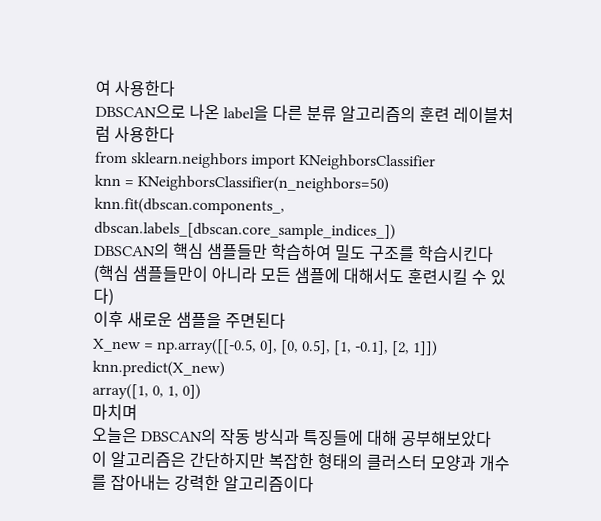여 사용한다
DBSCAN으로 나온 label을 다른 분류 알고리즘의 훈련 레이블처럼 사용한다
from sklearn.neighbors import KNeighborsClassifier
knn = KNeighborsClassifier(n_neighbors=50)
knn.fit(dbscan.components_, dbscan.labels_[dbscan.core_sample_indices_])
DBSCAN의 핵심 샘플들만 학습하여 밀도 구조를 학습시킨다
(핵심 샘플들만이 아니라 모든 샘플에 대해서도 훈련시킬 수 있다)
이후 새로운 샘플을 주면된다
X_new = np.array([[-0.5, 0], [0, 0.5], [1, -0.1], [2, 1]])
knn.predict(X_new)
array([1, 0, 1, 0])
마치며
오늘은 DBSCAN의 작동 방식과 특징들에 대해 공부해보았다
이 알고리즘은 간단하지만 복잡한 형태의 클러스터 모양과 개수를 잡아내는 강력한 알고리즘이다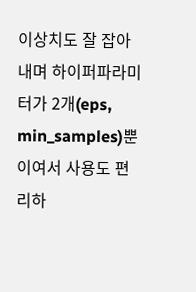이상치도 잘 잡아내며 하이퍼파라미터가 2개(eps, min_samples)뿐이여서 사용도 편리하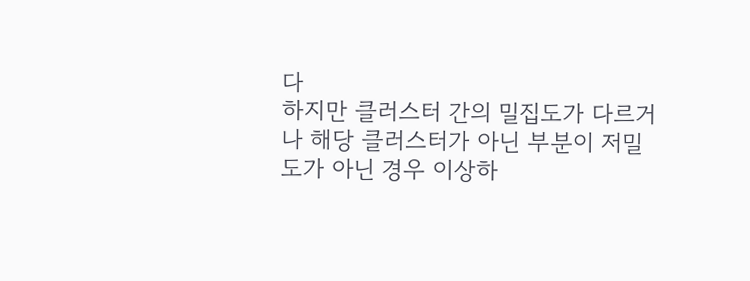다
하지만 클러스터 간의 밀집도가 다르거나 해당 클러스터가 아닌 부분이 저밀도가 아닌 경우 이상하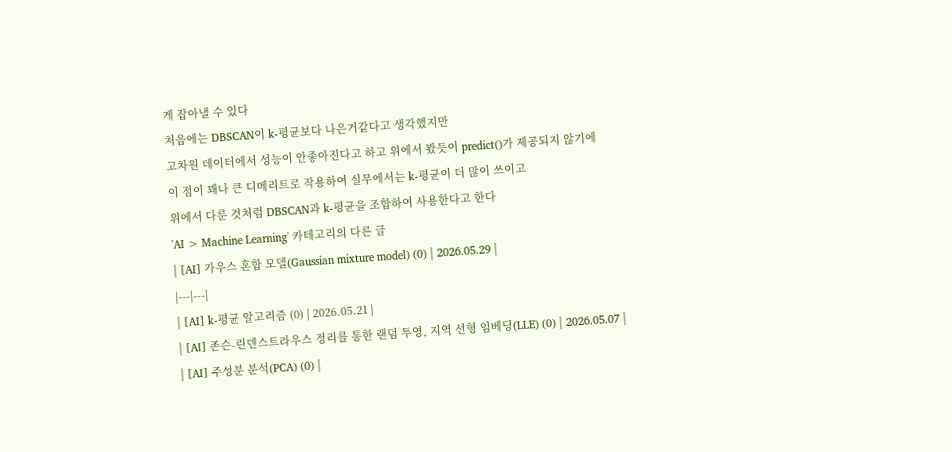게 잡아낼 수 있다
처음에는 DBSCAN이 k-평균보다 나은거같다고 생각했지만
고차원 데이터에서 성능이 안좋아진다고 하고 위에서 봤듯이 predict()가 제공되지 않기에
이 점이 꽤나 큰 디메리트로 작용하여 실무에서는 k-평균이 더 많이 쓰이고
위에서 다룬 것처럼 DBSCAN과 k-평균을 조합하여 사용한다고 한다
'AI > Machine Learning' 카테고리의 다른 글
| [AI] 가우스 혼합 모델(Gaussian mixture model) (0) | 2026.05.29 |
|---|---|
| [AI] k-평균 알고리즘 (0) | 2026.05.21 |
| [AI] 존슨-린덴스트라우스 정리를 통한 랜덤 투영, 지역 선형 임베딩(LLE) (0) | 2026.05.07 |
| [AI] 주성분 분석(PCA) (0) |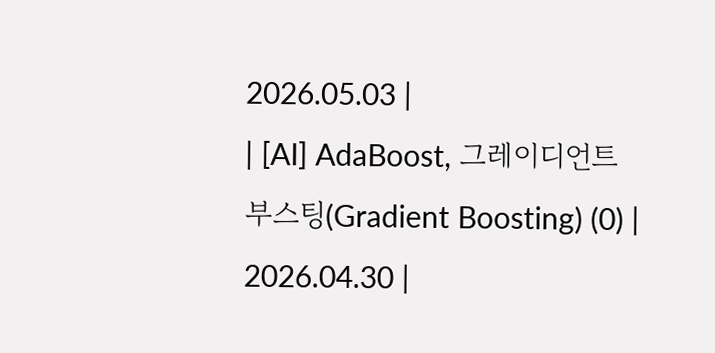2026.05.03 |
| [AI] AdaBoost, 그레이디언트 부스팅(Gradient Boosting) (0) | 2026.04.30 |